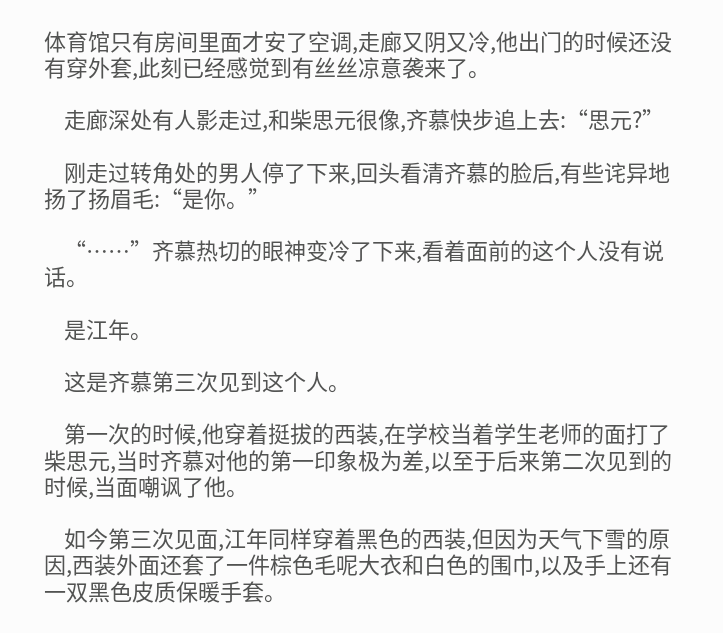体育馆只有房间里面才安了空调,走廊又阴又冷,他出门的时候还没有穿外套,此刻已经感觉到有丝丝凉意袭来了。

    走廊深处有人影走过,和柴思元很像,齐慕快步追上去:“思元?”

    刚走过转角处的男人停了下来,回头看清齐慕的脸后,有些诧异地扬了扬眉毛:“是你。”

    “……”齐慕热切的眼神变冷了下来,看着面前的这个人没有说话。

    是江年。

    这是齐慕第三次见到这个人。

    第一次的时候,他穿着挺拔的西装,在学校当着学生老师的面打了柴思元,当时齐慕对他的第一印象极为差,以至于后来第二次见到的时候,当面嘲讽了他。

    如今第三次见面,江年同样穿着黑色的西装,但因为天气下雪的原因,西装外面还套了一件棕色毛呢大衣和白色的围巾,以及手上还有一双黑色皮质保暖手套。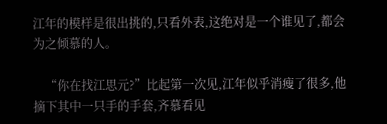江年的模样是很出挑的,只看外表,这绝对是一个谁见了,都会为之倾慕的人。

    “你在找江思元?”比起第一次见,江年似乎消瘦了很多,他摘下其中一只手的手套,齐慕看见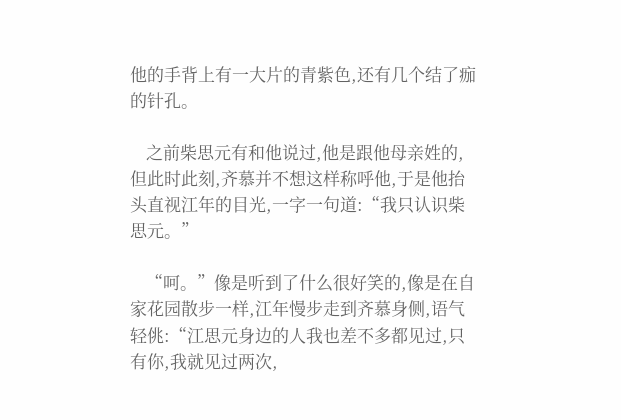他的手背上有一大片的青紫色,还有几个结了痂的针孔。

    之前柴思元有和他说过,他是跟他母亲姓的,但此时此刻,齐慕并不想这样称呼他,于是他抬头直视江年的目光,一字一句道:“我只认识柴思元。”

    “呵。”像是听到了什么很好笑的,像是在自家花园散步一样,江年慢步走到齐慕身侧,语气轻佻:“江思元身边的人我也差不多都见过,只有你,我就见过两次,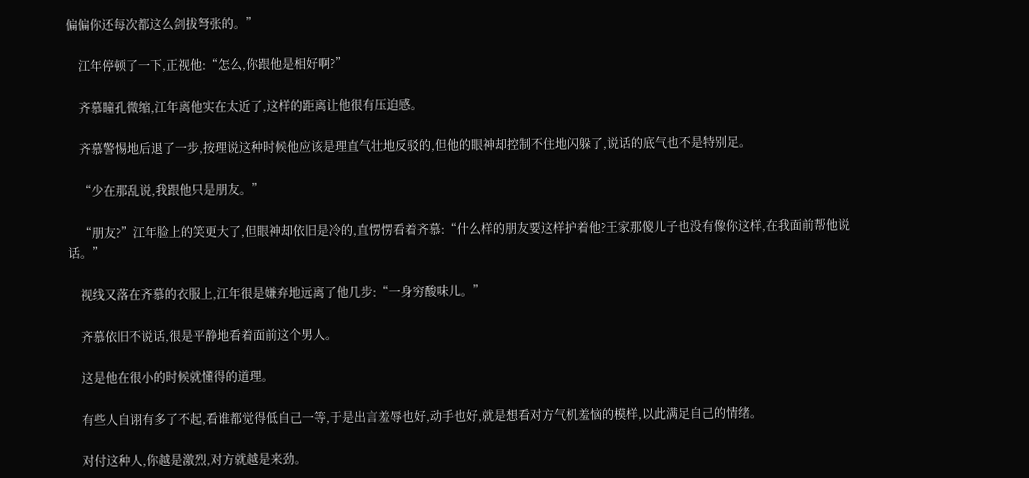偏偏你还每次都这么剑拔弩张的。”

    江年停顿了一下,正视他:“怎么,你跟他是相好啊?”

    齐慕瞳孔微缩,江年离他实在太近了,这样的距离让他很有压迫感。

    齐慕警惕地后退了一步,按理说这种时候他应该是理直气壮地反驳的,但他的眼神却控制不住地闪躲了,说话的底气也不是特别足。

    “少在那乱说,我跟他只是朋友。”

    “朋友?”江年脸上的笑更大了,但眼神却依旧是冷的,直愣愣看着齐慕:“什么样的朋友要这样护着他?王家那傻儿子也没有像你这样,在我面前帮他说话。”

    视线又落在齐慕的衣服上,江年很是嫌弃地远离了他几步:“一身穷酸味儿。”

    齐慕依旧不说话,很是平静地看着面前这个男人。

    这是他在很小的时候就懂得的道理。

    有些人自诩有多了不起,看谁都觉得低自己一等,于是出言羞辱也好,动手也好,就是想看对方气机羞恼的模样,以此满足自己的情绪。

    对付这种人,你越是激烈,对方就越是来劲。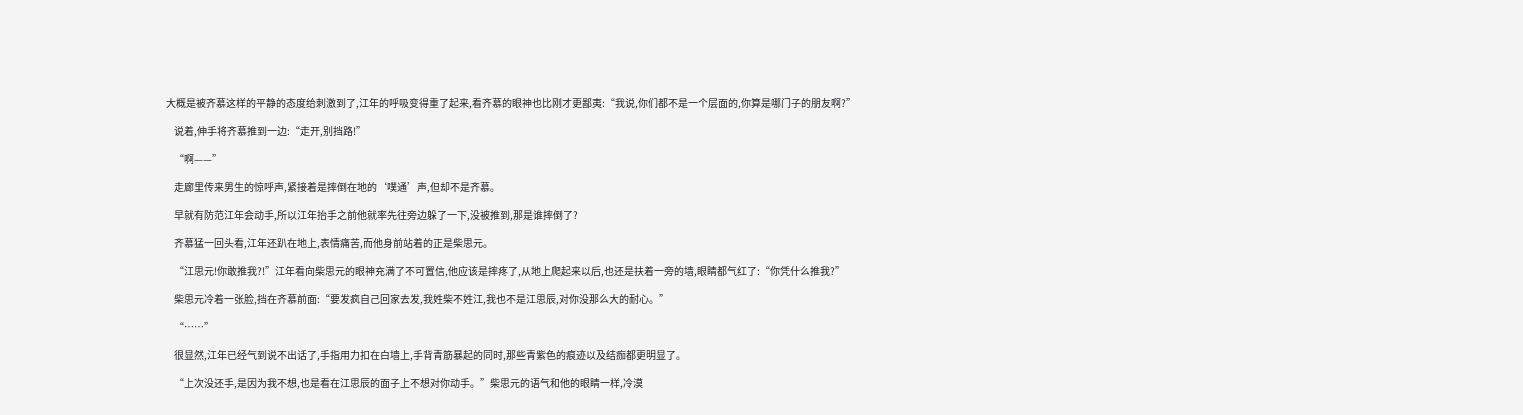大概是被齐慕这样的平静的态度给刺激到了,江年的呼吸变得重了起来,看齐慕的眼神也比刚才更鄙夷:“我说,你们都不是一个层面的,你算是哪门子的朋友啊?”

    说着,伸手将齐慕推到一边:“走开,别挡路!”

    “啊——”

    走廊里传来男生的惊呼声,紧接着是摔倒在地的‘噗通’声,但却不是齐慕。

    早就有防范江年会动手,所以江年抬手之前他就率先往旁边躲了一下,没被推到,那是谁摔倒了?

    齐慕猛一回头看,江年还趴在地上,表情痛苦,而他身前站着的正是柴思元。

    “江思元!你敢推我?!”江年看向柴思元的眼神充满了不可置信,他应该是摔疼了,从地上爬起来以后,也还是扶着一旁的墙,眼睛都气红了:“你凭什么推我?”

    柴思元冷着一张脸,挡在齐慕前面:“要发疯自己回家去发,我姓柴不姓江,我也不是江思辰,对你没那么大的耐心。”

    “……”

    很显然,江年已经气到说不出话了,手指用力扣在白墙上,手背青筋暴起的同时,那些青紫色的痕迹以及结痂都更明显了。

    “上次没还手,是因为我不想,也是看在江思辰的面子上不想对你动手。”柴思元的语气和他的眼睛一样,冷漠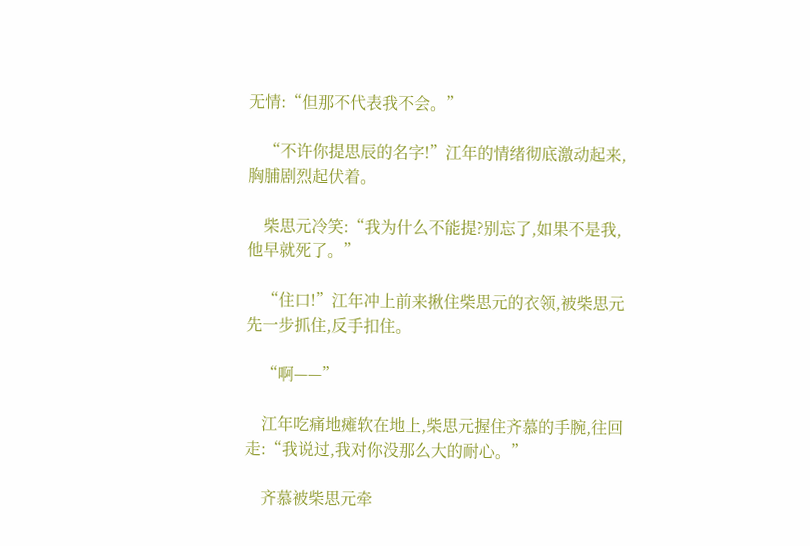无情:“但那不代表我不会。”

    “不许你提思辰的名字!”江年的情绪彻底激动起来,胸脯剧烈起伏着。

    柴思元冷笑:“我为什么不能提?别忘了,如果不是我,他早就死了。”

    “住口!”江年冲上前来揪住柴思元的衣领,被柴思元先一步抓住,反手扣住。

    “啊——”

    江年吃痛地瘫软在地上,柴思元握住齐慕的手腕,往回走:“我说过,我对你没那么大的耐心。”

    齐慕被柴思元牵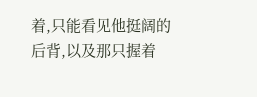着,只能看见他挺阔的后背,以及那只握着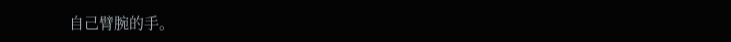自己臂腕的手。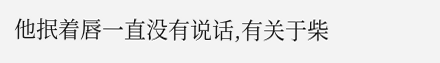他抿着唇一直没有说话,有关于柴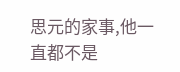思元的家事,他一直都不是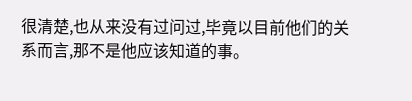很清楚,也从来没有过问过,毕竟以目前他们的关系而言,那不是他应该知道的事。